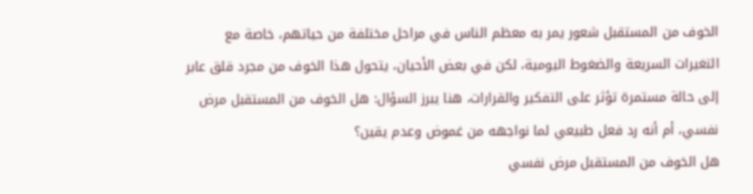الخوف من المستقبل شعور يمر به معظم الناس في مراحل مختلفة من حياتهم، خاصة مع التغيرات السريعة والضغوط اليومية، لكن في بعض الأحيان، يتحول هذا الخوف من مجرد قلق عابر إلى حالة مستمرة تؤثر على التفكير والقرارات، هنا يبرز السؤال: هل الخوف من المستقبل مرض نفسي، أم أنه رد فعل طبيعي لما نواجهه من غموض وعدم يقين؟
هل الخوف من المستقبل مرض نفسي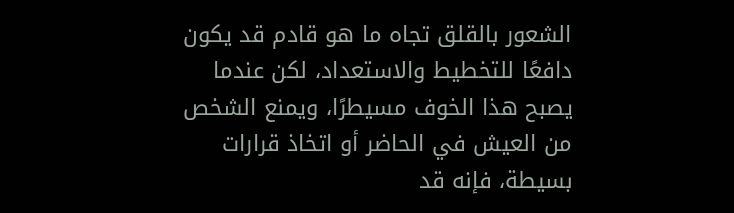الشعور بالقلق تجاه ما هو قادم قد يكون دافعًا للتخطيط والاستعداد، لكن عندما يصبح هذا الخوف مسيطرًا، ويمنع الشخص من العيش في الحاضر أو اتخاذ قرارات بسيطة، فإنه قد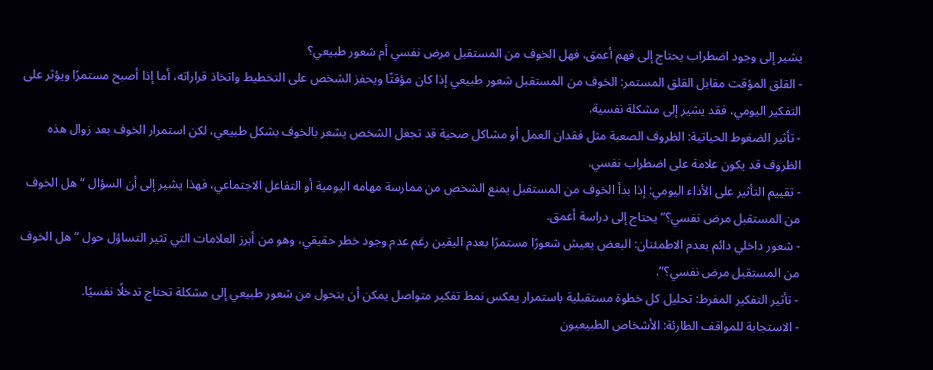يشير إلى وجود اضطراب يحتاج إلى فهم أعمق، فهل الخوف من المستقبل مرض نفسي أم شعور طبيعي؟
- القلق المؤقت مقابل القلق المستمر: الخوف من المستقبل شعور طبيعي إذا كان مؤقتًا ويحفز الشخص على التخطيط واتخاذ قراراته، أما إذا أصبح مستمرًا ويؤثر على التفكير اليومي، فقد يشير إلى مشكلة نفسية.
- تأثير الضغوط الحياتية: الظروف الصعبة مثل فقدان العمل أو مشاكل صحية قد تجعل الشخص يشعر بالخوف بشكل طبيعي، لكن استمرار الخوف بعد زوال هذه الظروف قد يكون علامة على اضطراب نفسي.
- تقييم التأثير على الأداء اليومي: إذا بدأ الخوف من المستقبل يمنع الشخص من ممارسة مهامه اليومية أو التفاعل الاجتماعي، فهذا يشير إلى أن السؤال “هل الخوف من المستقبل مرض نفسي؟” يحتاج إلى دراسة أعمق.
- شعور داخلي دائم بعدم الاطمئنان: البعض يعيش شعورًا مستمرًا بعدم اليقين رغم عدم وجود خطر حقيقي، وهو من أبرز العلامات التي تثير التساؤل حول “هل الخوف من المستقبل مرض نفسي؟”.
- تأثير التفكير المفرط: تحليل كل خطوة مستقبلية باستمرار يعكس نمط تفكير متواصل يمكن أن يتحول من شعور طبيعي إلى مشكلة تحتاج تدخلًا نفسيًا.
- الاستجابة للمواقف الطارئة: الأشخاص الطبيعيون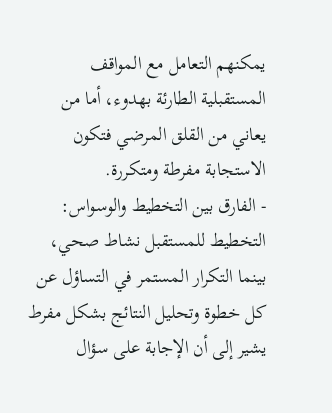يمكنهم التعامل مع المواقف المستقبلية الطارئة بهدوء، أما من يعاني من القلق المرضي فتكون الاستجابة مفرطة ومتكررة.
- الفارق بين التخطيط والوسواس: التخطيط للمستقبل نشاط صحي، بينما التكرار المستمر في التساؤل عن كل خطوة وتحليل النتائج بشكل مفرط يشير إلى أن الإجابة على سؤال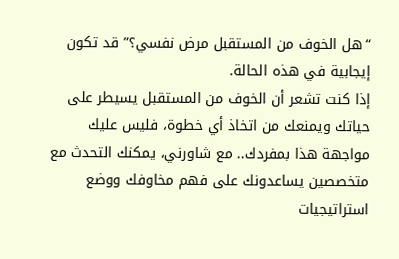“هل الخوف من المستقبل مرض نفسي؟” قد تكون إيجابية في هذه الحالة.
إذا كنت تشعر أن الخوف من المستقبل يسيطر على حياتك ويمنعك من اتخاذ أي خطوة، فليس عليك مواجهة هذا بمفردك.. مع شاورني، يمكنك التحدث مع متخصصين يساعدونك على فهم مخاوفك ووضع استراتيجيات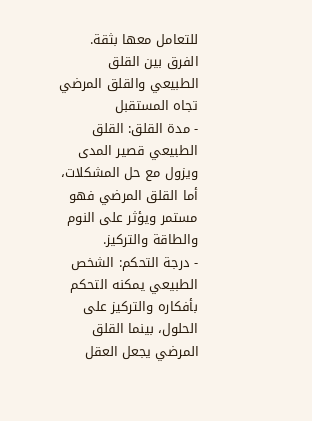للتعامل معها بثقة.
الفرق بين القلق الطبيعي والقلق المرضي تجاه المستقبل
- مدة القلق: القلق الطبيعي قصير المدى ويزول مع حل المشكلات، أما القلق المرضي فهو مستمر ويؤثر على النوم والطاقة والتركيز.
- درجة التحكم: الشخص الطبيعي يمكنه التحكم بأفكاره والتركيز على الحلول، بينما القلق المرضي يجعل العقل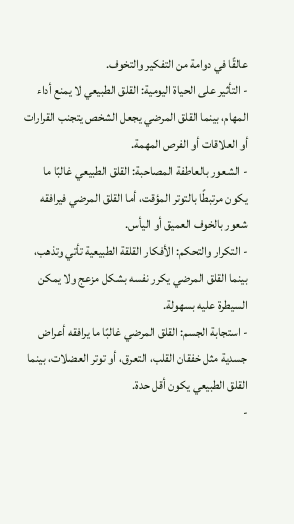عالقًا في دوامة من التفكير والتخوف.
- التأثير على الحياة اليومية: القلق الطبيعي لا يمنع أداء المهام، بينما القلق المرضي يجعل الشخص يتجنب القرارات أو العلاقات أو الفرص المهمة.
- الشعور بالعاطفة المصاحبة: القلق الطبيعي غالبًا ما يكون مرتبطًا بالتوتر المؤقت، أما القلق المرضي فيرافقه شعور بالخوف العميق أو اليأس.
- التكرار والتحكم: الأفكار القلقة الطبيعية تأتي وتذهب، بينما القلق المرضي يكرر نفسه بشكل مزعج ولا يمكن السيطرة عليه بسهولة.
- استجابة الجسم: القلق المرضي غالبًا ما يرافقه أعراض جسدية مثل خفقان القلب، التعرق، أو توتر العضلات، بينما القلق الطبيعي يكون أقل حدة.
-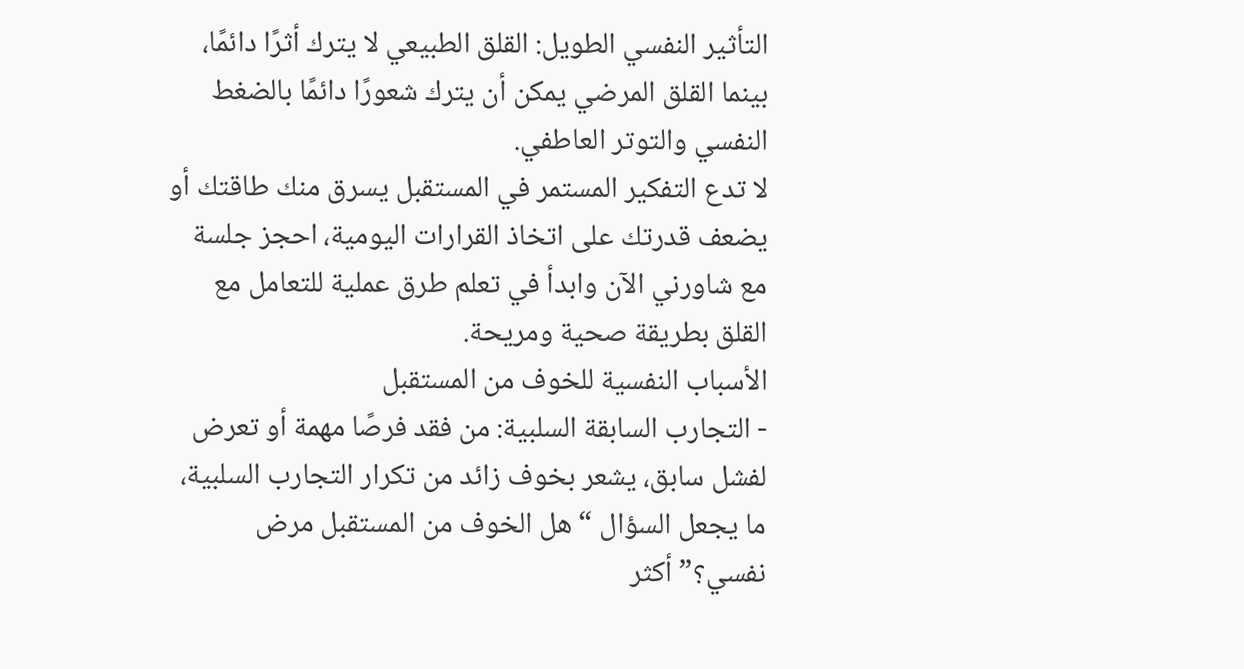التأثير النفسي الطويل: القلق الطبيعي لا يترك أثرًا دائمًا، بينما القلق المرضي يمكن أن يترك شعورًا دائمًا بالضغط النفسي والتوتر العاطفي.
لا تدع التفكير المستمر في المستقبل يسرق منك طاقتك أو يضعف قدرتك على اتخاذ القرارات اليومية، احجز جلسة مع شاورني الآن وابدأ في تعلم طرق عملية للتعامل مع القلق بطريقة صحية ومريحة.
الأسباب النفسية للخوف من المستقبل
- التجارب السابقة السلبية: من فقد فرصًا مهمة أو تعرض لفشل سابق، يشعر بخوف زائد من تكرار التجارب السلبية، ما يجعل السؤال “هل الخوف من المستقبل مرض نفسي؟” أكثر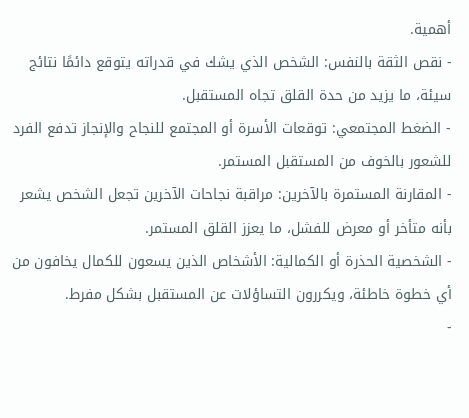أهمية.
- نقص الثقة بالنفس: الشخص الذي يشك في قدراته يتوقع دائمًا نتائج سيئة، ما يزيد من حدة القلق تجاه المستقبل.
- الضغط المجتمعي: توقعات الأسرة أو المجتمع للنجاح والإنجاز تدفع الفرد للشعور بالخوف من المستقبل المستمر.
- المقارنة المستمرة بالآخرين: مراقبة نجاحات الآخرين تجعل الشخص يشعر بأنه متأخر أو معرض للفشل، ما يعزز القلق المستمر.
- الشخصية الحذرة أو الكمالية: الأشخاص الذين يسعون للكمال يخافون من أي خطوة خاطئة، ويكررون التساؤلات عن المستقبل بشكل مفرط.
-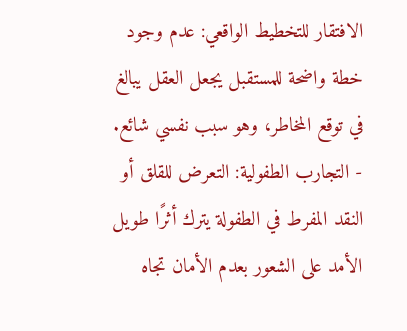الافتقار للتخطيط الواقعي: عدم وجود خطة واضحة للمستقبل يجعل العقل يبالغ في توقع المخاطر، وهو سبب نفسي شائع.
- التجارب الطفولية: التعرض للقلق أو النقد المفرط في الطفولة يترك أثرًا طويل الأمد على الشعور بعدم الأمان تجاه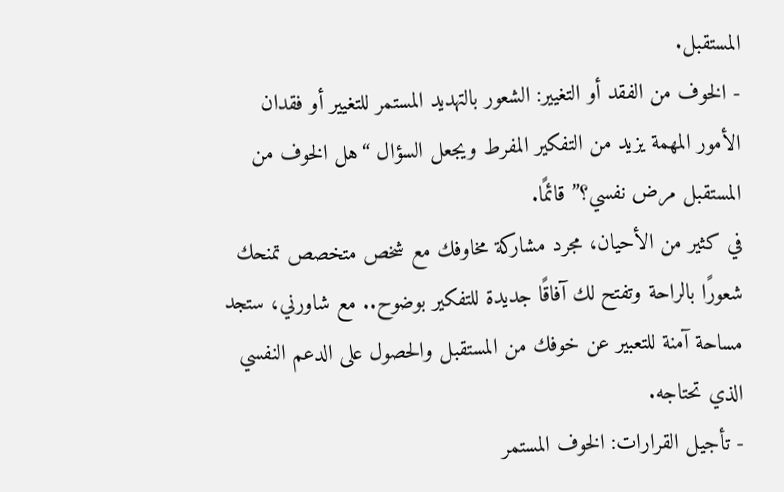المستقبل.
- الخوف من الفقد أو التغيير: الشعور بالتهديد المستمر للتغيير أو فقدان الأمور المهمة يزيد من التفكير المفرط ويجعل السؤال “هل الخوف من المستقبل مرض نفسي؟” قائمًا.
في كثير من الأحيان، مجرد مشاركة مخاوفك مع شخص متخصص تمنحك شعورًا بالراحة وتفتح لك آفاقًا جديدة للتفكير بوضوح.. مع شاورني، ستجد مساحة آمنة للتعبير عن خوفك من المستقبل والحصول على الدعم النفسي الذي تحتاجه.
- تأجيل القرارات: الخوف المستمر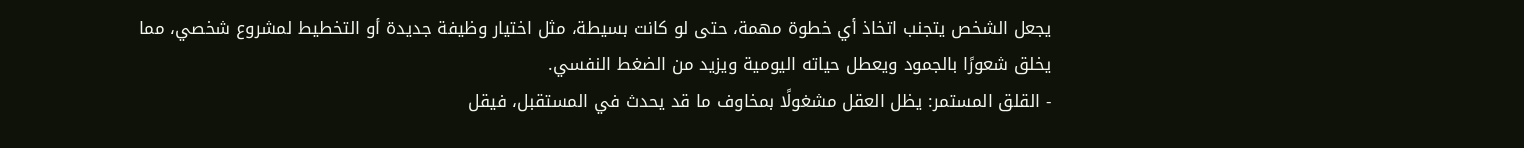يجعل الشخص يتجنب اتخاذ أي خطوة مهمة، حتى لو كانت بسيطة، مثل اختيار وظيفة جديدة أو التخطيط لمشروع شخصي، مما يخلق شعورًا بالجمود ويعطل حياته اليومية ويزيد من الضغط النفسي.
- القلق المستمر: يظل العقل مشغولًا بمخاوف ما قد يحدث في المستقبل، فيقل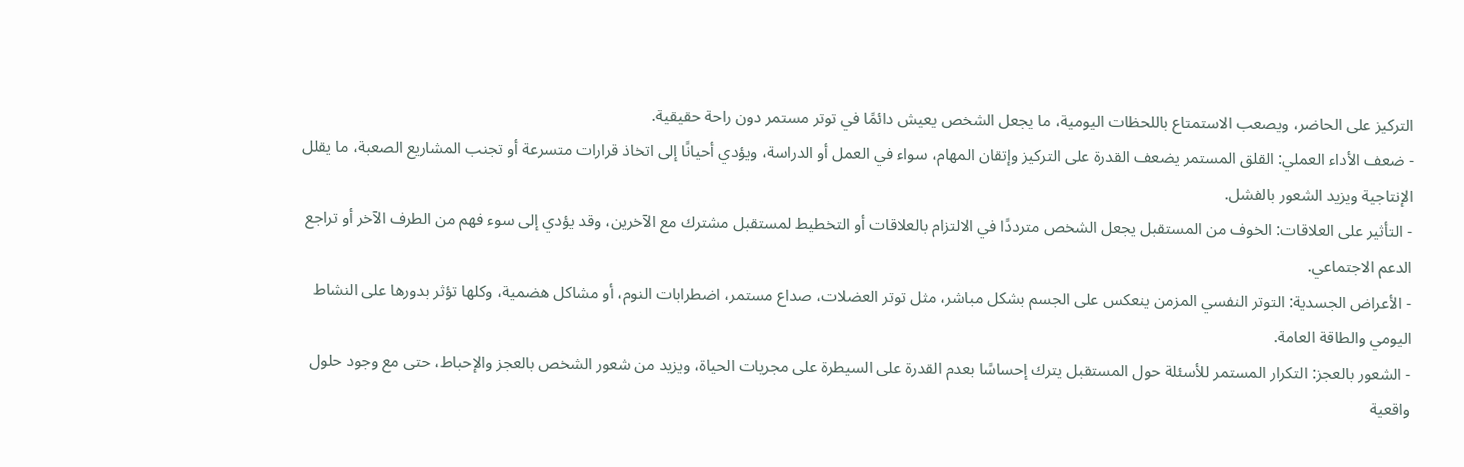التركيز على الحاضر، ويصعب الاستمتاع باللحظات اليومية، ما يجعل الشخص يعيش دائمًا في توتر مستمر دون راحة حقيقية.
- ضعف الأداء العملي: القلق المستمر يضعف القدرة على التركيز وإتقان المهام، سواء في العمل أو الدراسة، ويؤدي أحيانًا إلى اتخاذ قرارات متسرعة أو تجنب المشاريع الصعبة، ما يقلل الإنتاجية ويزيد الشعور بالفشل.
- التأثير على العلاقات: الخوف من المستقبل يجعل الشخص مترددًا في الالتزام بالعلاقات أو التخطيط لمستقبل مشترك مع الآخرين، وقد يؤدي إلى سوء فهم من الطرف الآخر أو تراجع الدعم الاجتماعي.
- الأعراض الجسدية: التوتر النفسي المزمن ينعكس على الجسم بشكل مباشر، مثل توتر العضلات، صداع مستمر، اضطرابات النوم، أو مشاكل هضمية، وكلها تؤثر بدورها على النشاط اليومي والطاقة العامة.
- الشعور بالعجز: التكرار المستمر للأسئلة حول المستقبل يترك إحساسًا بعدم القدرة على السيطرة على مجريات الحياة، ويزيد من شعور الشخص بالعجز والإحباط، حتى مع وجود حلول واقعية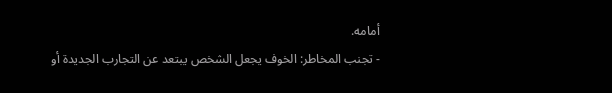أمامه.
- تجنب المخاطر: الخوف يجعل الشخص يبتعد عن التجارب الجديدة أو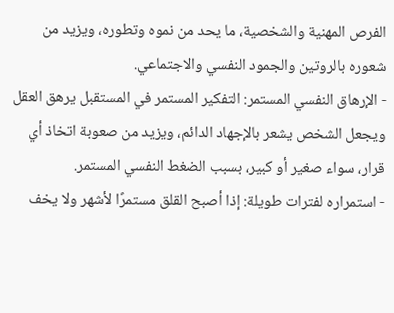الفرص المهنية والشخصية، ما يحد من نموه وتطوره، ويزيد من شعوره بالروتين والجمود النفسي والاجتماعي.
- الإرهاق النفسي المستمر: التفكير المستمر في المستقبل يرهق العقل ويجعل الشخص يشعر بالإجهاد الدائم، ويزيد من صعوبة اتخاذ أي قرار، سواء صغير أو كبير، بسبب الضغط النفسي المستمر.
- استمراره لفترات طويلة: إذا أصبح القلق مستمرًا لأشهر ولا يخف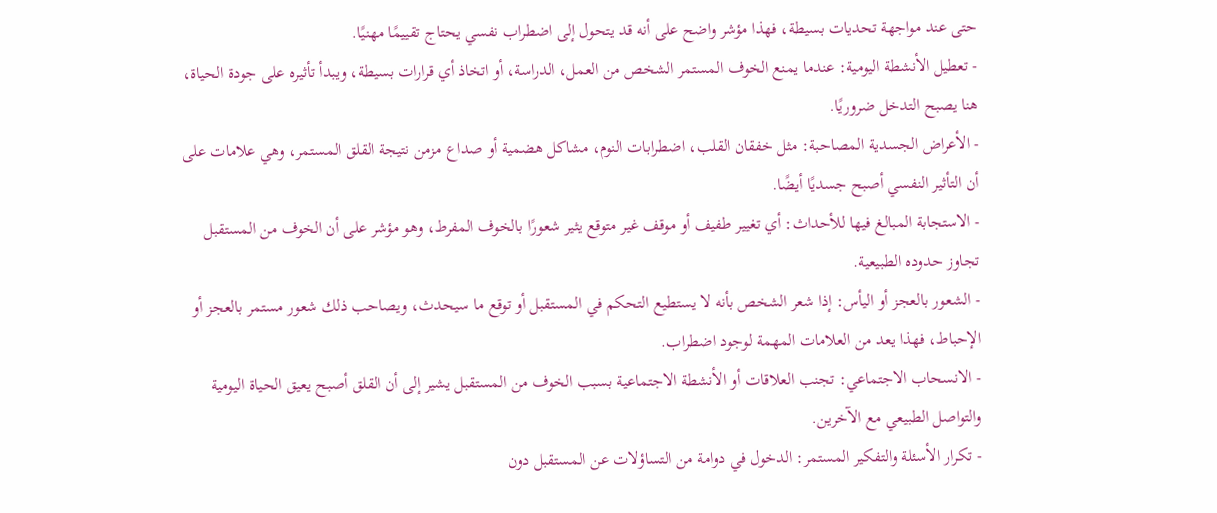حتى عند مواجهة تحديات بسيطة، فهذا مؤشر واضح على أنه قد يتحول إلى اضطراب نفسي يحتاج تقييمًا مهنيًا.
- تعطيل الأنشطة اليومية: عندما يمنع الخوف المستمر الشخص من العمل، الدراسة، أو اتخاذ أي قرارات بسيطة، ويبدأ تأثيره على جودة الحياة، هنا يصبح التدخل ضروريًا.
- الأعراض الجسدية المصاحبة: مثل خفقان القلب، اضطرابات النوم، مشاكل هضمية أو صداع مزمن نتيجة القلق المستمر، وهي علامات على أن التأثير النفسي أصبح جسديًا أيضًا.
- الاستجابة المبالغ فيها للأحداث: أي تغيير طفيف أو موقف غير متوقع يثير شعورًا بالخوف المفرط، وهو مؤشر على أن الخوف من المستقبل تجاوز حدوده الطبيعية.
- الشعور بالعجز أو اليأس: إذا شعر الشخص بأنه لا يستطيع التحكم في المستقبل أو توقع ما سيحدث، ويصاحب ذلك شعور مستمر بالعجز أو الإحباط، فهذا يعد من العلامات المهمة لوجود اضطراب.
- الانسحاب الاجتماعي: تجنب العلاقات أو الأنشطة الاجتماعية بسبب الخوف من المستقبل يشير إلى أن القلق أصبح يعيق الحياة اليومية والتواصل الطبيعي مع الآخرين.
- تكرار الأسئلة والتفكير المستمر: الدخول في دوامة من التساؤلات عن المستقبل دون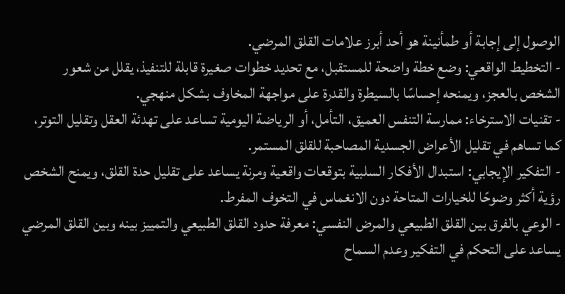الوصول إلى إجابة أو طمأنينة هو أحد أبرز علامات القلق المرضي.
- التخطيط الواقعي: وضع خطة واضحة للمستقبل، مع تحديد خطوات صغيرة قابلة للتنفيذ، يقلل من شعور الشخص بالعجز، ويمنحه إحساسًا بالسيطرة والقدرة على مواجهة المخاوف بشكل منهجي.
- تقنيات الاسترخاء: ممارسة التنفس العميق، التأمل، أو الرياضة اليومية تساعد على تهدئة العقل وتقليل التوتر، كما تساهم في تقليل الأعراض الجسدية المصاحبة للقلق المستمر.
- التفكير الإيجابي: استبدال الأفكار السلبية بتوقعات واقعية ومرنة يساعد على تقليل حدة القلق، ويمنح الشخص رؤية أكثر وضوحًا للخيارات المتاحة دون الانغماس في التخوف المفرط.
- الوعي بالفرق بين القلق الطبيعي والمرض النفسي: معرفة حدود القلق الطبيعي والتمييز بينه وبين القلق المرضي يساعد على التحكم في التفكير وعدم السماح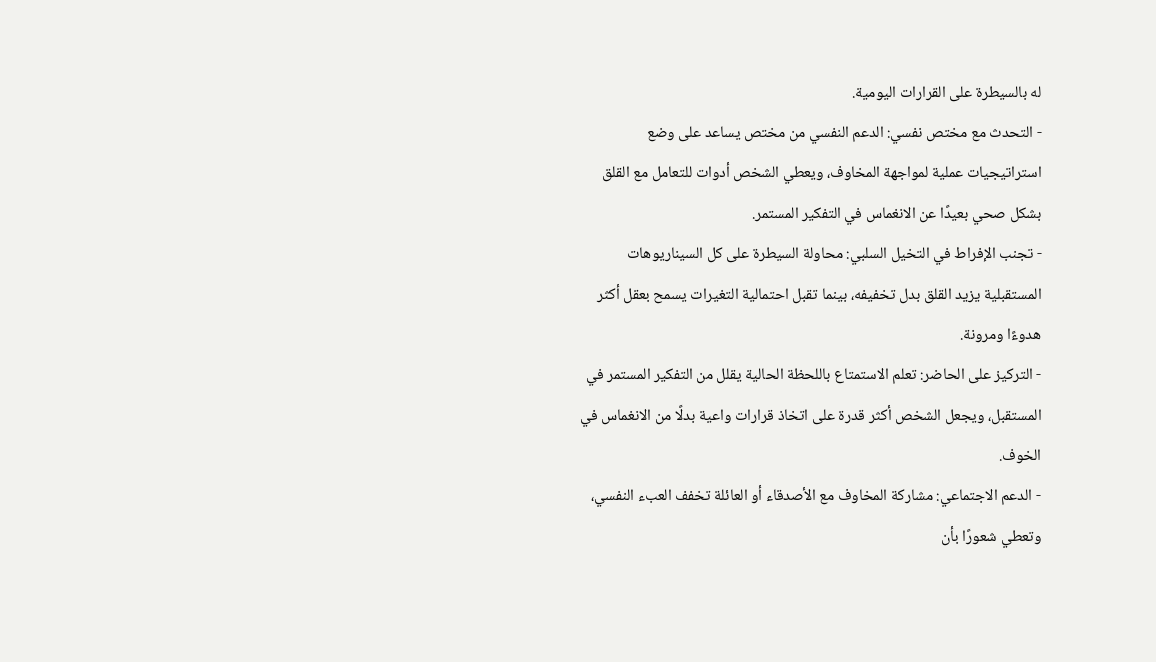له بالسيطرة على القرارات اليومية.
- التحدث مع مختص نفسي: الدعم النفسي من مختص يساعد على وضع استراتيجيات عملية لمواجهة المخاوف، ويعطي الشخص أدوات للتعامل مع القلق بشكل صحي بعيدًا عن الانغماس في التفكير المستمر.
- تجنب الإفراط في التخيل السلبي: محاولة السيطرة على كل السيناريوهات المستقبلية يزيد القلق بدل تخفيفه، بينما تقبل احتمالية التغيرات يسمح بعقل أكثر هدوءًا ومرونة.
- التركيز على الحاضر: تعلم الاستمتاع باللحظة الحالية يقلل من التفكير المستمر في المستقبل، ويجعل الشخص أكثر قدرة على اتخاذ قرارات واعية بدلًا من الانغماس في الخوف.
- الدعم الاجتماعي: مشاركة المخاوف مع الأصدقاء أو العائلة تخفف العبء النفسي، وتعطي شعورًا بأن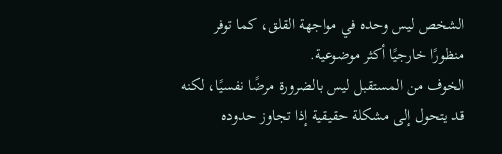الشخص ليس وحده في مواجهة القلق، كما توفر منظورًا خارجيًا أكثر موضوعية.
الخوف من المستقبل ليس بالضرورة مرضًا نفسيًا، لكنه قد يتحول إلى مشكلة حقيقية إذا تجاوز حدوده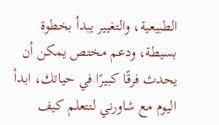الطبيعية، والتغيير يبدأ بخطوة بسيطة، ودعم مختص يمكن أن يحدث فرقًا كبيرًا في حياتك، ابدأ اليوم مع شاورني لتتعلم كيف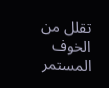تقلل من الخوف المستمر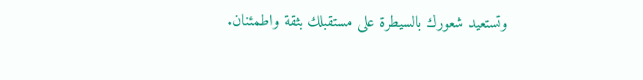وتستعيد شعورك بالسيطرة على مستقبلك بثقة واطمئنان.